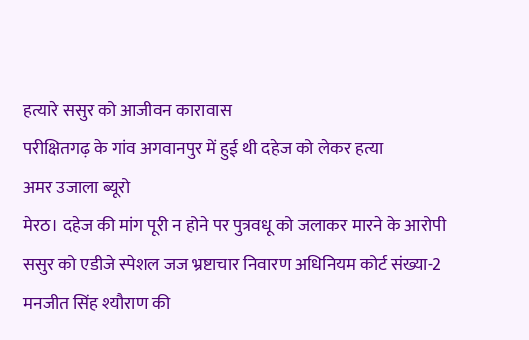हत्यारे ससुर को आजीवन कारावास
परीक्षितगढ़ के गांव अगवानपुर में हुई थी दहेज को लेकर हत्या
अमर उजाला ब्यूरो
मेरठ। दहेज की मांग पूरी न होने पर पुत्रवधू को जलाकर मारने के आरोपी ससुर को एडीजे स्पेशल जज भ्रष्टाचार निवारण अधिनियम कोर्ट संख्या-2 मनजीत सिंह श्यौराण की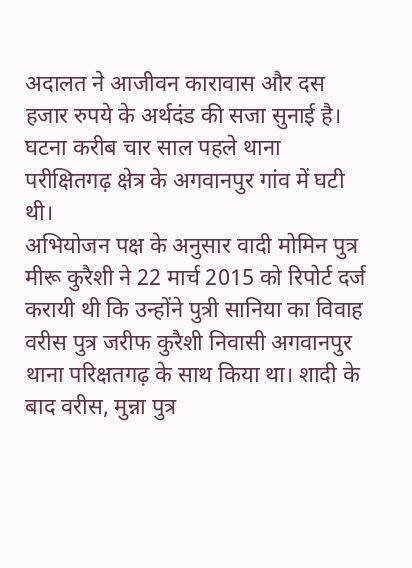अदालत ने आजीवन कारावास और दस हजार रुपये के अर्थदंड की सजा सुनाई है। घटना करीब चार साल पहले थाना परीक्षितगढ़ क्षेत्र के अगवानपुर गांव में घटी थी।
अभियोजन पक्ष के अनुसार वादी मोमिन पुत्र मीरू कुरैशी ने 22 मार्च 2015 को रिपोर्ट दर्ज करायी थी कि उन्होंने पुत्री सानिया का विवाह वरीस पुत्र जरीफ कुरैशी निवासी अगवानपुर थाना परिक्षतगढ़ के साथ किया था। शादी के बाद वरीस, मुन्ना पुत्र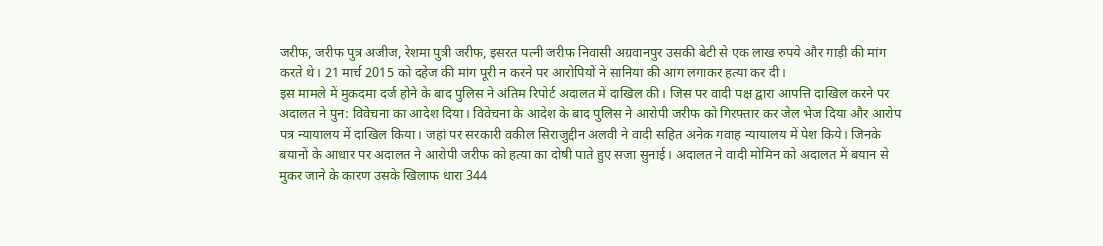जरीफ, जरीफ पुत्र अजीज, रेशमा पुत्री जरीफ, इसरत पत्नी जरीफ निवासी अग्रवानपुर उसकी बेटी से एक लाख रुपये और गाड़ी की मांग करते थे। 21 मार्च 2015 को दहेज की मांग पूरी न करने पर आरोपियों ने सानिया की आग लगाकर हत्या कर दी।
इस मामले में मुकदमा दर्ज होने के बाद पुलिस ने अंतिम रिपोर्ट अदालत में दाखिल की। जिस पर वादी पक्ष द्वारा आपत्ति दाखिल करने पर अदालत ने पुन: विवेचना का आदेश दिया। विवेचना के आदेश के बाद पुलिस ने आरोपी जरीफ को गिरफ्तार कर जेल भेज दिया और आरोप पत्र न्यायालय में दाखिल किया। जहां पर सरकारी वकील सिराजुद्दीन अलवी ने वादी सहित अनेक गवाह न्यायालय में पेश किये। जिनके बयानों के आधार पर अदालत ने आरोपी जरीफ को हत्या का दोषी पाते हुए सजा सुनाई। अदालत ने वादी मोमिन को अदालत में बयान से मुकर जाने के कारण उसके खिलाफ धारा 344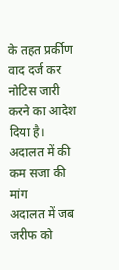के तहत प्रर्कीण वाद दर्ज कर नोटिस जारी करने का आदेश दिया है।
अदालत में की कम सजा की मांग
अदालत में जब जरीफ को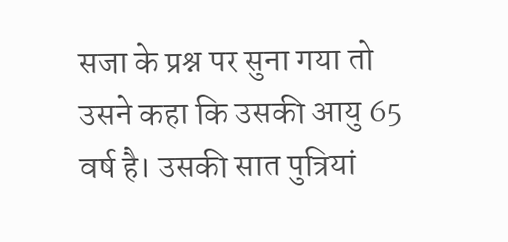सजा के प्रश्न पर सुना गया तो उसने कहा कि उसकी आयु 65 वर्ष है। उसकी सात पुत्रियां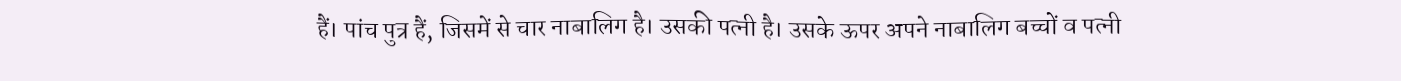हैं। पांच पुत्र हैं, जिसमें से चार नाबालिग है। उसकी पत्नी है। उसके ऊपर अपने नाबालिग बच्चों व पत्नी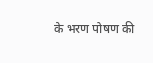के भरण पोषण की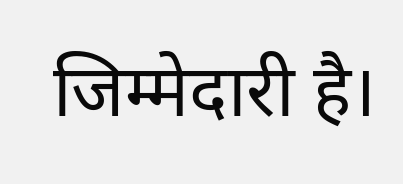जिम्मेदारी है।